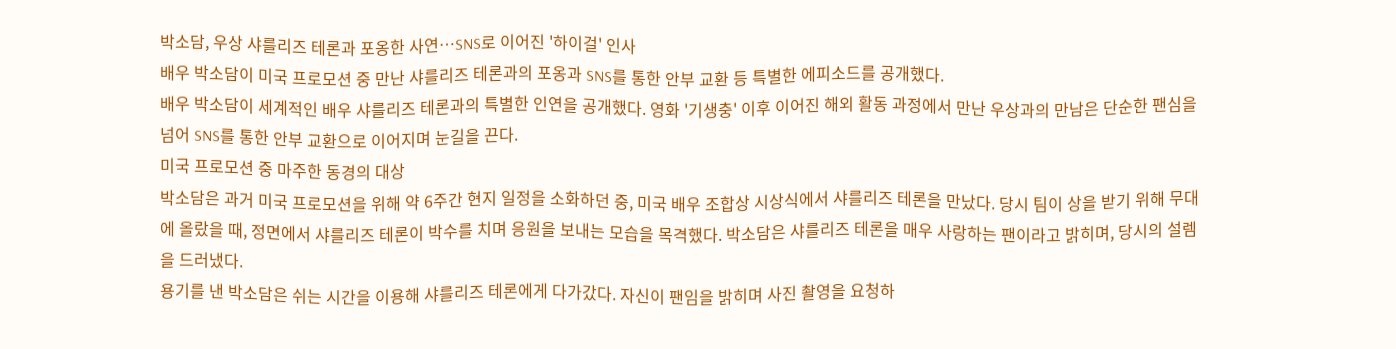박소담, 우상 샤를리즈 테론과 포옹한 사연…SNS로 이어진 '하이걸' 인사
배우 박소담이 미국 프로모션 중 만난 샤를리즈 테론과의 포옹과 SNS를 통한 안부 교환 등 특별한 에피소드를 공개했다.
배우 박소담이 세계적인 배우 샤를리즈 테론과의 특별한 인연을 공개했다. 영화 '기생충' 이후 이어진 해외 활동 과정에서 만난 우상과의 만남은 단순한 팬심을 넘어 SNS를 통한 안부 교환으로 이어지며 눈길을 끈다.
미국 프로모션 중 마주한 동경의 대상
박소담은 과거 미국 프로모션을 위해 약 6주간 현지 일정을 소화하던 중, 미국 배우 조합상 시상식에서 샤를리즈 테론을 만났다. 당시 팀이 상을 받기 위해 무대에 올랐을 때, 정면에서 샤를리즈 테론이 박수를 치며 응원을 보내는 모습을 목격했다. 박소담은 샤를리즈 테론을 매우 사랑하는 팬이라고 밝히며, 당시의 설렘을 드러냈다.
용기를 낸 박소담은 쉬는 시간을 이용해 샤를리즈 테론에게 다가갔다. 자신이 팬임을 밝히며 사진 촬영을 요청하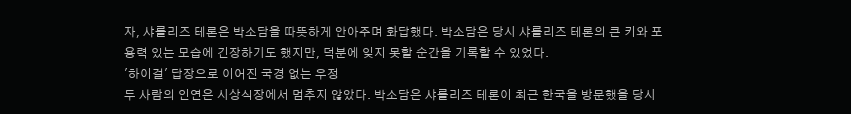자, 샤를리즈 테론은 박소담을 따뜻하게 안아주며 화답했다. 박소담은 당시 샤를리즈 테론의 큰 키와 포용력 있는 모습에 긴장하기도 했지만, 덕분에 잊지 못할 순간을 기록할 수 있었다.
'하이걸' 답장으로 이어진 국경 없는 우정
두 사람의 인연은 시상식장에서 멈추지 않았다. 박소담은 샤를리즈 테론이 최근 한국을 방문했을 당시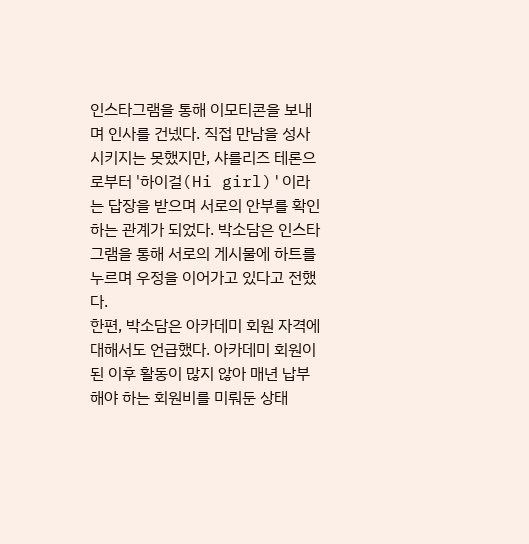인스타그램을 통해 이모티콘을 보내며 인사를 건넸다. 직접 만남을 성사시키지는 못했지만, 샤를리즈 테론으로부터 '하이걸(Hi girl)'이라는 답장을 받으며 서로의 안부를 확인하는 관계가 되었다. 박소담은 인스타그램을 통해 서로의 게시물에 하트를 누르며 우정을 이어가고 있다고 전했다.
한편, 박소담은 아카데미 회원 자격에 대해서도 언급했다. 아카데미 회원이 된 이후 활동이 많지 않아 매년 납부해야 하는 회원비를 미뤄둔 상태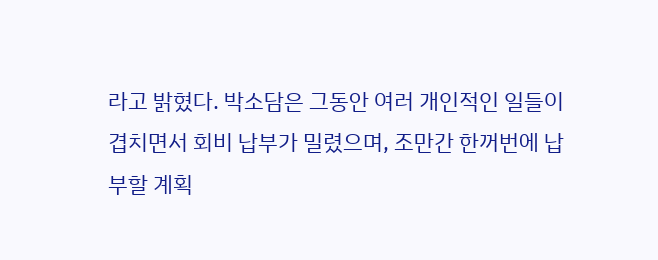라고 밝혔다. 박소담은 그동안 여러 개인적인 일들이 겹치면서 회비 납부가 밀렸으며, 조만간 한꺼번에 납부할 계획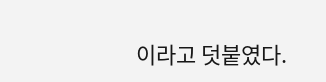이라고 덧붙였다.